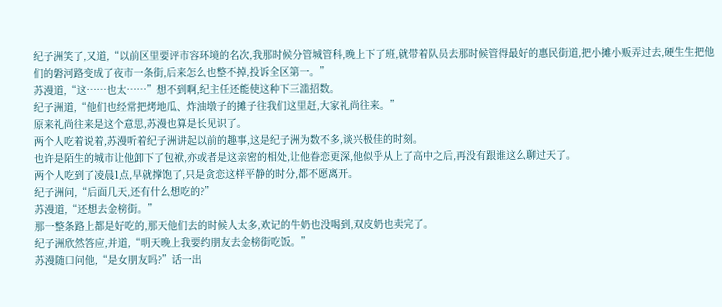纪子洲笑了,又道,“以前区里要评市容环境的名次,我那时候分管城管科,晚上下了班,就带着队员去那时候管得最好的惠民街道,把小摊小贩弄过去,硬生生把他们的磐河路变成了夜市一条街,后来怎么也整不掉,投诉全区第一。”
苏漫道,“这……也太……”想不到啊,纪主任还能使这种下三滥招数。
纪子洲道,“他们也经常把烤地瓜、炸油墩子的摊子往我们这里赶,大家礼尚往来。”
原来礼尚往来是这个意思,苏漫也算是长见识了。
两个人吃着说着,苏漫听着纪子洲讲起以前的趣事,这是纪子洲为数不多,谈兴极佳的时刻。
也许是陌生的城市让他卸下了包袱,亦或者是这亲密的相处,让他眷恋更深,他似乎从上了高中之后,再没有跟谁这么聊过天了。
两个人吃到了凌晨1点,早就撑饱了,只是贪恋这样平静的时分,都不愿离开。
纪子洲问,“后面几天,还有什么想吃的?”
苏漫道,“还想去金榜街。”
那一整条路上都是好吃的,那天他们去的时候人太多,欢记的牛奶也没喝到,双皮奶也卖完了。
纪子洲欣然答应,并道,“明天晚上我要约朋友去金榜街吃饭。”
苏漫随口问他,“是女朋友吗?”话一出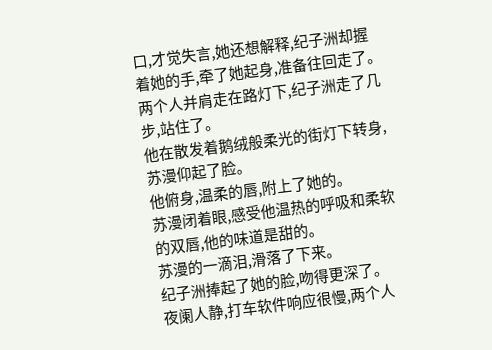口,才觉失言,她还想解释,纪子洲却握着她的手,牵了她起身,准备往回走了。
两个人并肩走在路灯下,纪子洲走了几步,站住了。
他在散发着鹅绒般柔光的街灯下转身,苏漫仰起了脸。
他俯身,温柔的唇,附上了她的。
苏漫闭着眼,感受他温热的呼吸和柔软的双唇,他的味道是甜的。
苏漫的一滴泪,滑落了下来。
纪子洲捧起了她的脸,吻得更深了。
夜阑人静,打车软件响应很慢,两个人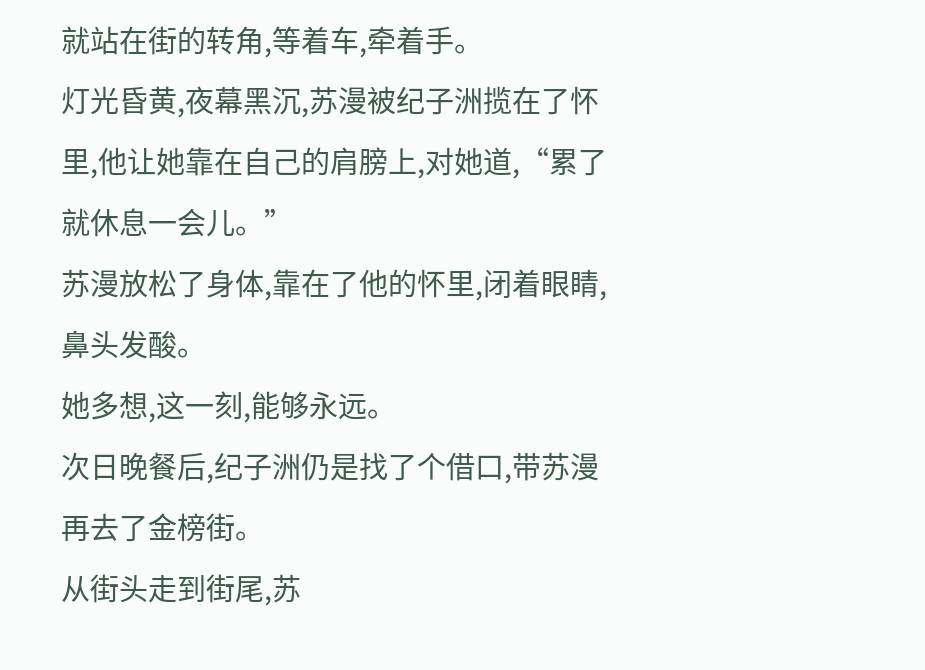就站在街的转角,等着车,牵着手。
灯光昏黄,夜幕黑沉,苏漫被纪子洲揽在了怀里,他让她靠在自己的肩膀上,对她道,“累了就休息一会儿。”
苏漫放松了身体,靠在了他的怀里,闭着眼睛,鼻头发酸。
她多想,这一刻,能够永远。
次日晚餐后,纪子洲仍是找了个借口,带苏漫再去了金榜街。
从街头走到街尾,苏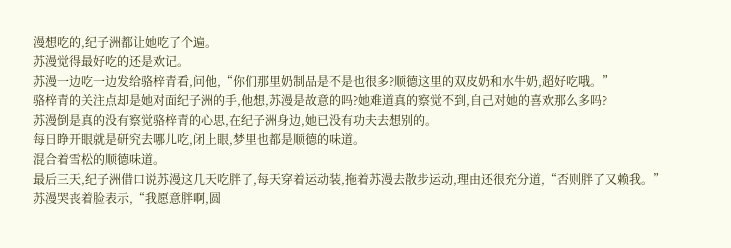漫想吃的,纪子洲都让她吃了个遍。
苏漫觉得最好吃的还是欢记。
苏漫一边吃一边发给骆梓青看,问他,“你们那里奶制品是不是也很多?顺德这里的双皮奶和水牛奶,超好吃哦。”
骆梓青的关注点却是她对面纪子洲的手,他想,苏漫是故意的吗?她难道真的察觉不到,自己对她的喜欢那么多吗?
苏漫倒是真的没有察觉骆梓青的心思,在纪子洲身边,她已没有功夫去想别的。
每日睁开眼就是研究去哪儿吃,闭上眼,梦里也都是顺德的味道。
混合着雪松的顺德味道。
最后三天,纪子洲借口说苏漫这几天吃胖了,每天穿着运动装,拖着苏漫去散步运动,理由还很充分道,“否则胖了又赖我。”
苏漫哭丧着脸表示,“我愿意胖啊,圆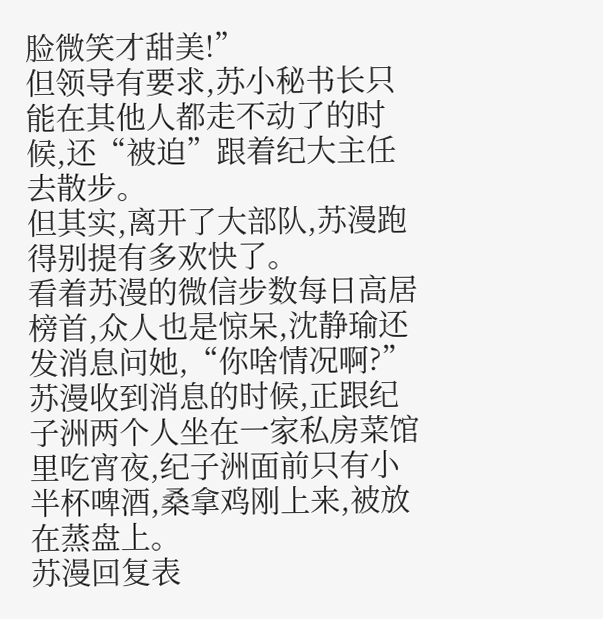脸微笑才甜美!”
但领导有要求,苏小秘书长只能在其他人都走不动了的时候,还“被迫”跟着纪大主任去散步。
但其实,离开了大部队,苏漫跑得别提有多欢快了。
看着苏漫的微信步数每日高居榜首,众人也是惊呆,沈静瑜还发消息问她,“你啥情况啊?”
苏漫收到消息的时候,正跟纪子洲两个人坐在一家私房菜馆里吃宵夜,纪子洲面前只有小半杯啤酒,桑拿鸡刚上来,被放在蒸盘上。
苏漫回复表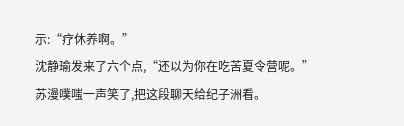示:“疗休养啊。”
沈静瑜发来了六个点,“还以为你在吃苦夏令营呢。”
苏漫噗嗤一声笑了,把这段聊天给纪子洲看。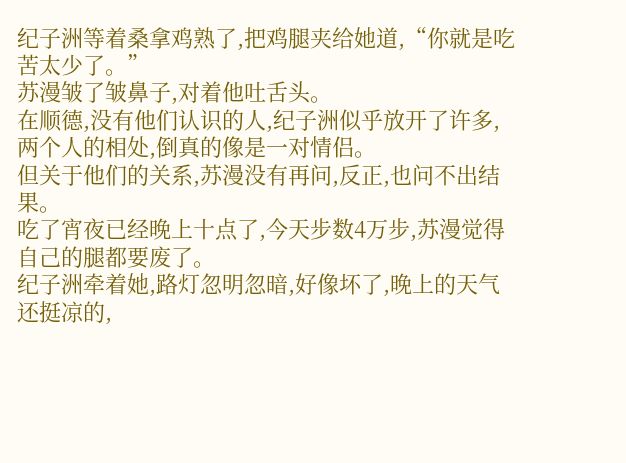纪子洲等着桑拿鸡熟了,把鸡腿夹给她道,“你就是吃苦太少了。”
苏漫皱了皱鼻子,对着他吐舌头。
在顺德,没有他们认识的人,纪子洲似乎放开了许多,两个人的相处,倒真的像是一对情侣。
但关于他们的关系,苏漫没有再问,反正,也问不出结果。
吃了宵夜已经晚上十点了,今天步数4万步,苏漫觉得自己的腿都要废了。
纪子洲牵着她,路灯忽明忽暗,好像坏了,晚上的天气还挺凉的,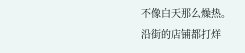不像白天那么燥热。
沿街的店铺都打烊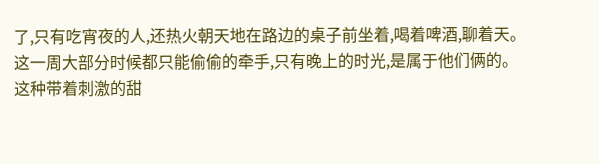了,只有吃宵夜的人,还热火朝天地在路边的桌子前坐着,喝着啤酒,聊着天。
这一周大部分时候都只能偷偷的牵手,只有晚上的时光,是属于他们俩的。
这种带着刺激的甜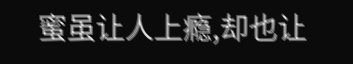蜜虽让人上瘾,却也让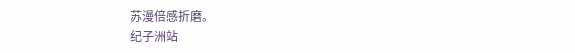苏漫倍感折磨。
纪子洲站